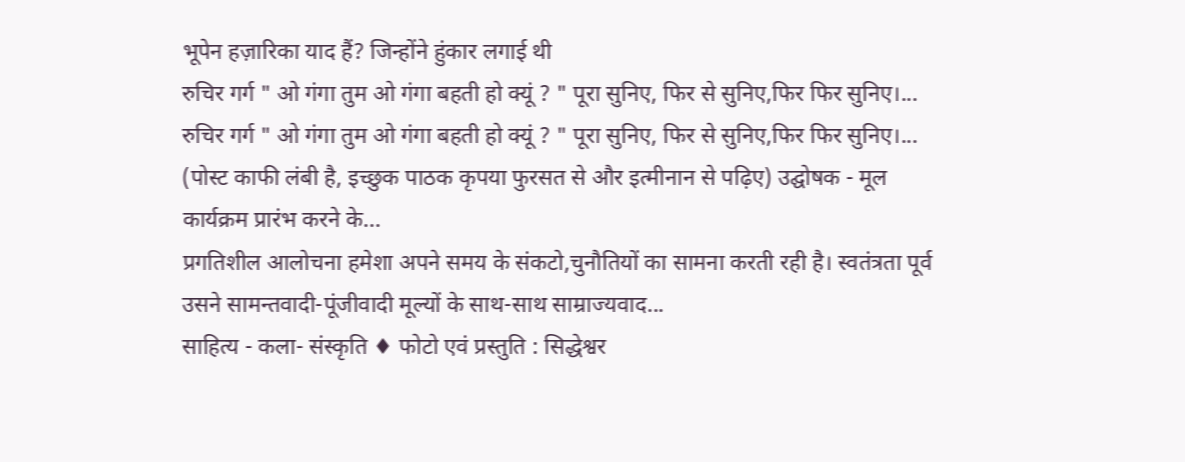भूपेन हज़ारिका याद हैं? जिन्होंने हुंकार लगाई थी
रुचिर गर्ग " ओ गंगा तुम ओ गंगा बहती हो क्यूं ? " पूरा सुनिए, फिर से सुनिए,फिर फिर सुनिए।...
रुचिर गर्ग " ओ गंगा तुम ओ गंगा बहती हो क्यूं ? " पूरा सुनिए, फिर से सुनिए,फिर फिर सुनिए।...
(पोस्ट काफी लंबी है, इच्छुक पाठक कृपया फुरसत से और इत्मीनान से पढ़िए) उद्घोषक - मूल कार्यक्रम प्रारंभ करने के...
प्रगतिशील आलोचना हमेशा अपने समय के संकटो,चुनौतियों का सामना करती रही है। स्वतंत्रता पूर्व उसने सामन्तवादी-पूंजीवादी मूल्यों के साथ-साथ साम्राज्यवाद...
साहित्य - कला- संस्कृति ♦ फोटो एवं प्रस्तुति : सिद्धेश्वर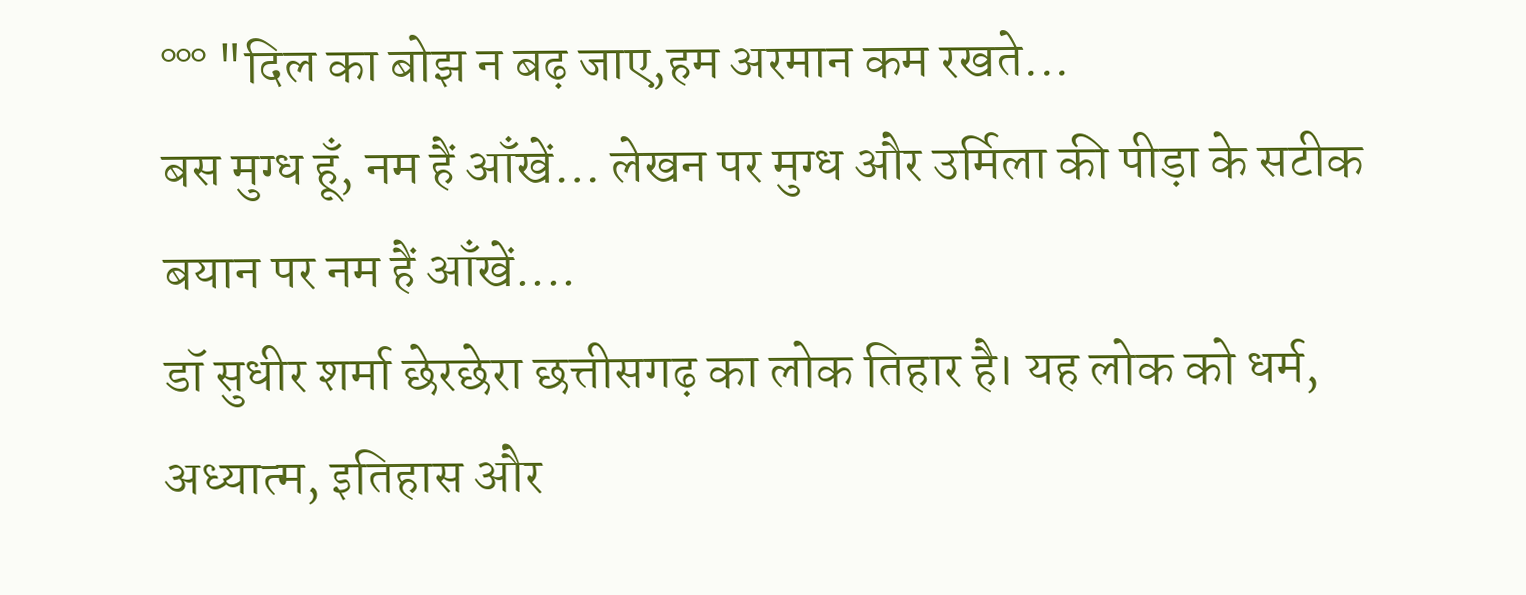°°° "दिल का बोझ न बढ़ जाए,हम अरमान कम रखते...
बस मुग्ध हूँ, नम हैं आँखें… लेखन पर मुग्ध और उर्मिला की पीड़ा के सटीक बयान पर नम हैं आँखें....
डॉ सुधीर शर्मा छेरछेरा छत्तीसगढ़ का लोक तिहार है। यह लोक को धर्म, अध्यात्म, इतिहास और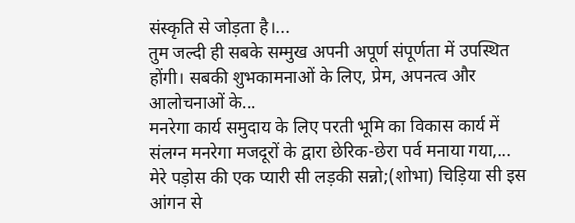संस्कृति से जोड़ता है।...
तुम जल्दी ही सबके सम्मुख अपनी अपूर्ण संपूर्णता में उपस्थित होंगी। सबकी शुभकामनाओं के लिए, प्रेम, अपनत्व और आलोचनाओं के...
मनरेगा कार्य समुदाय के लिए परती भूमि का विकास कार्य में संलग्न मनरेगा मजदूरों के द्वारा छेरिक-छेरा पर्व मनाया गया,...
मेरे पड़ोस की एक प्यारी सी लड़की सन्नो;(शोभा) चिड़िया सी इस आंगन से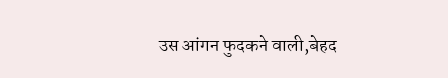उस आंगन फुदकने वाली,बेहद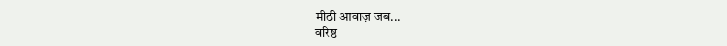मीठी आवाज़ जब...
वरिष्ठ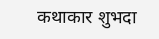कथाकार शुभदा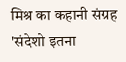मिश्र का कहानी संग्रह 'संदेशो इतना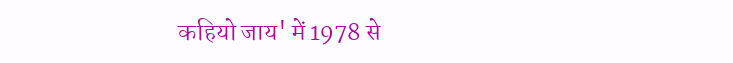कहियो जाय' में 1978 से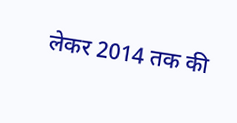लेकर 2014 तक की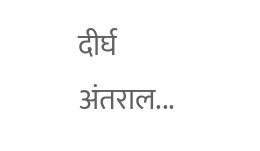दीर्घ अंतराल...